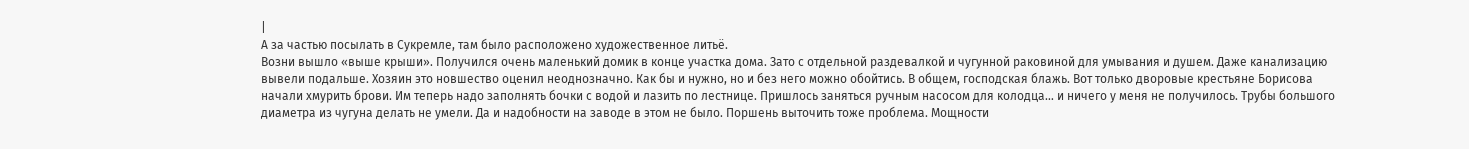|
А за частью посылать в Сукремле, там было расположено художественное литьё.
Возни вышло «выше крыши». Получился очень маленький домик в конце участка дома. Зато с отдельной раздевалкой и чугунной раковиной для умывания и душем. Даже канализацию вывели подальше. Хозяин это новшество оценил неоднозначно. Как бы и нужно, но и без него можно обойтись. В общем, господская блажь. Вот только дворовые крестьяне Борисова начали хмурить брови. Им теперь надо заполнять бочки с водой и лазить по лестнице. Пришлось заняться ручным насосом для колодца… и ничего у меня не получилось. Трубы большого диаметра из чугуна делать не умели. Да и надобности на заводе в этом не было. Поршень выточить тоже проблема. Мощности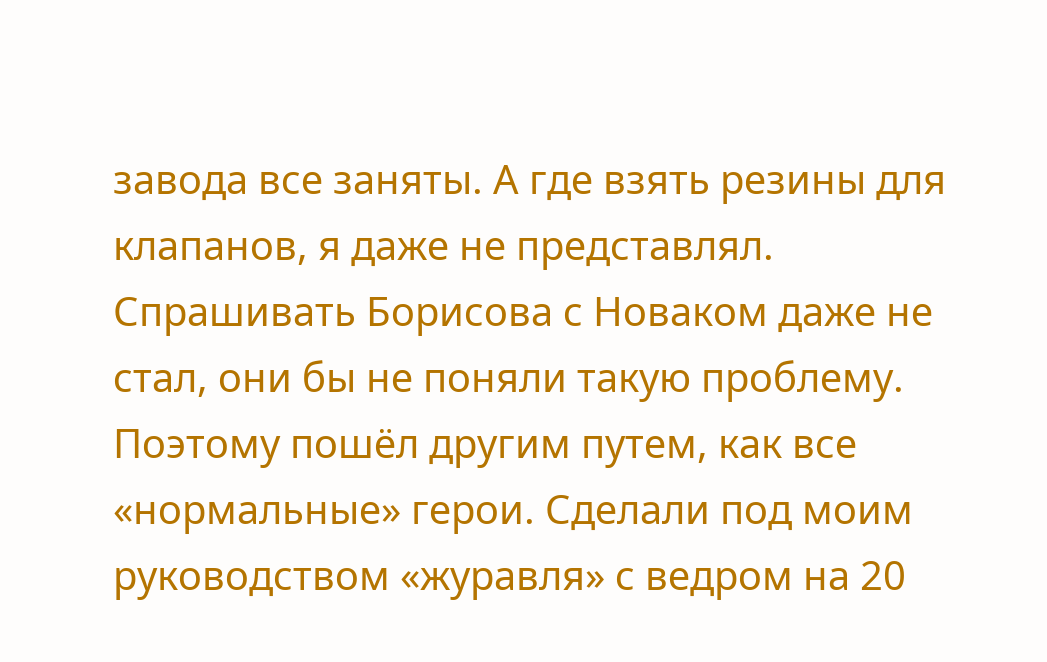завода все заняты. А где взять резины для клапанов, я даже не представлял. Спрашивать Борисова с Новаком даже не стал, они бы не поняли такую проблему. Поэтому пошёл другим путем, как все «нормальные» герои. Сделали под моим руководством «журавля» с ведром на 20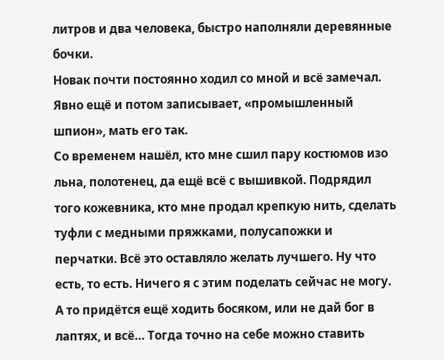литров и два человека, быстро наполняли деревянные бочки.
Новак почти постоянно ходил со мной и всё замечал. Явно ещё и потом записывает, «промышленный шпион», мать его так.
Со временем нашёл, кто мне сшил пару костюмов изо льна, полотенец, да ещё всё с вышивкой. Подрядил того кожевника, кто мне продал крепкую нить, сделать туфли с медными пряжками, полусапожки и перчатки. Всё это оставляло желать лучшего. Ну что есть, то есть. Ничего я с этим поделать сейчас не могу. А то придётся ещё ходить босяком, или не дай бог в лаптях, и всё… Тогда точно на себе можно ставить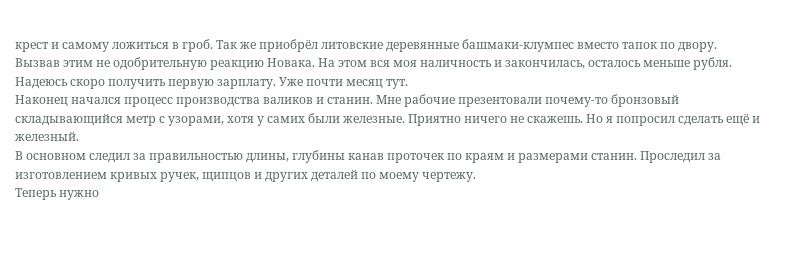крест и самому ложиться в гроб. Так же приобрёл литовские деревянные башмаки-клумпес вместо тапок по двору. Вызвав этим не одобрительную реакцию Новака. На этом вся моя наличность и закончилась, осталось меньше рубля. Надеюсь скоро получить первую зарплату. Уже почти месяц тут.
Наконец начался процесс производства валиков и станин. Мне рабочие презентовали почему-то бронзовый складывающийся метр с узорами, хотя у самих были железные. Приятно ничего не скажешь. Но я попросил сделать ещё и железный.
В основном следил за правильностью длины, глубины канав проточек по краям и размерами станин. Проследил за изготовлением кривых ручек, щипцов и других деталей по моему чертежу.
Теперь нужно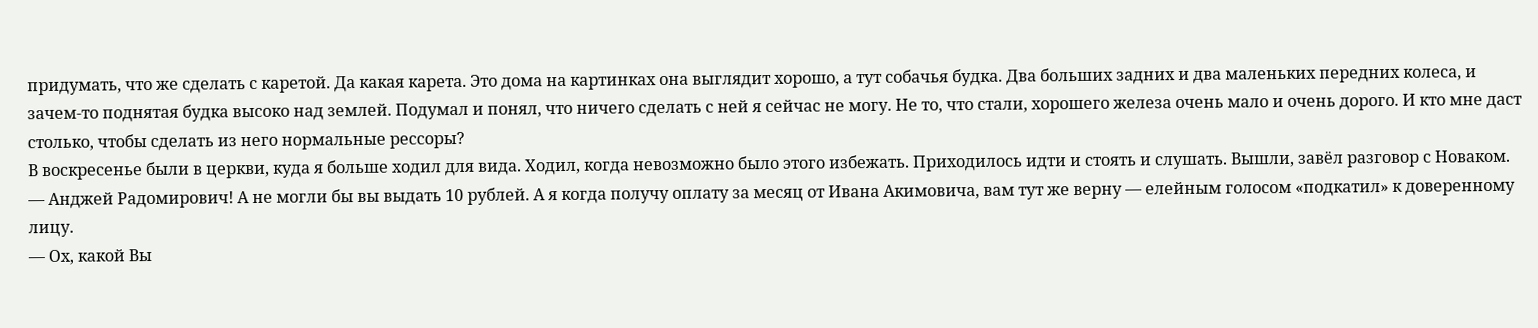придумать, что же сделать с каретой. Да какая карета. Это дома на картинках она выглядит хорошо, а тут собачья будка. Два больших задних и два маленьких передних колеса, и зачем-то поднятая будка высоко над землей. Подумал и понял, что ничего сделать с ней я сейчас не могу. Не то, что стали, хорошего железа очень мало и очень дорого. И кто мне даст столько, чтобы сделать из него нормальные рессоры?
В воскресенье были в церкви, куда я больше ходил для вида. Ходил, когда невозможно было этого избежать. Приходилось идти и стоять и слушать. Вышли, завёл разговор с Новаком.
— Анджей Радомирович! А не могли бы вы выдать 10 рублей. А я когда получу оплату за месяц от Ивана Акимовича, вам тут же верну — елейным голосом «подкатил» к доверенному лицу.
— Ох, какой Вы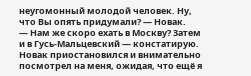неугомонный молодой человек. Ну, что Вы опять придумали? — Новак.
— Нам же скоро ехать в Москву? Затем и в Гусь-Мальцевский — констатирую.
Новак приостановился и внимательно посмотрел на меня, ожидая, что ещё я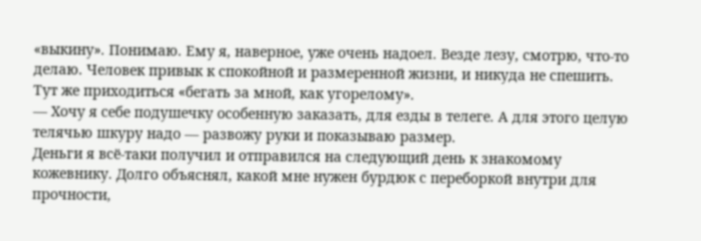«выкину». Понимаю. Ему я, наверное, уже очень надоел. Везде лезу, смотрю, что-то делаю. Человек привык к спокойной и размеренной жизни, и никуда не спешить. Тут же приходиться «бегать за мной, как угорелому».
— Хочу я себе подушечку особенную заказать, для езды в телеге. А для этого целую телячью шкуру надо — развожу руки и показываю размер.
Деньги я всё-таки получил и отправился на следующий день к знакомому кожевнику. Долго объяснял, какой мне нужен бурдюк с переборкой внутри для прочности,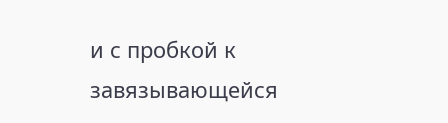и с пробкой к завязывающейся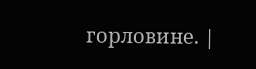горловине. |